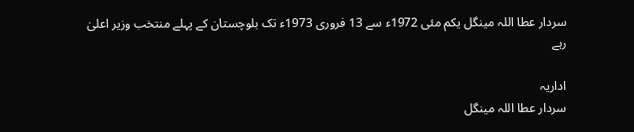سردار عطا اللہ مینگل یکم مئی 1972ء سے 13 فروری 1973ء تک بلوچستان کے پہلے منتخب وزیر اعلیٰ رہے

اداریہ
سردار عطا اللہ مینگل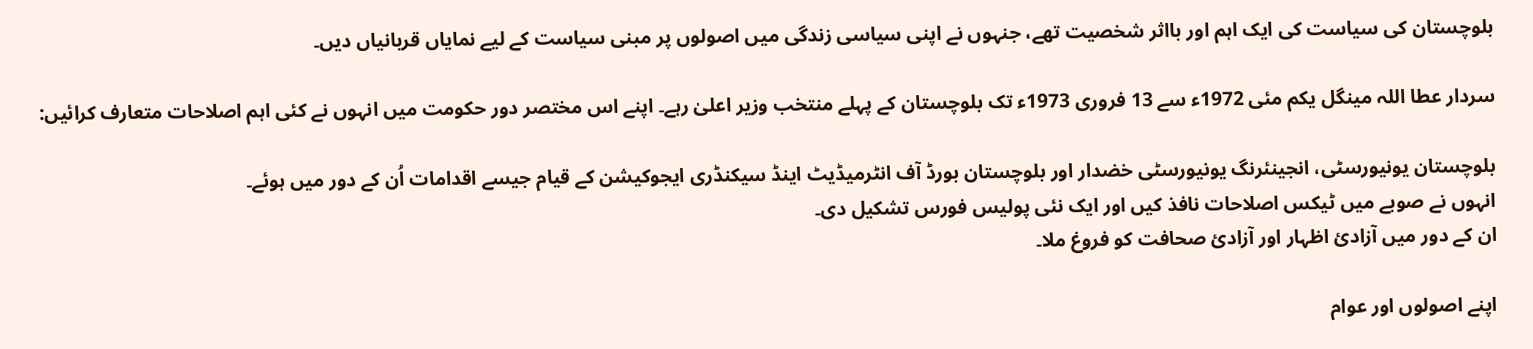بلوچستان کی سیاست کی ایک اہم اور بااثر شخصیت تھے، جنہوں نے اپنی سیاسی زندگی میں اصولوں پر مبنی سیاست کے لیے نمایاں قربانیاں دیں۔

سردار عطا اللہ مینگل یکم مئی 1972ء سے 13 فروری 1973ء تک بلوچستان کے پہلے منتخب وزیر اعلیٰ رہے۔ اپنے اس مختصر دور حکومت میں انہوں نے کئی اہم اصلاحات متعارف کرائیں:

بلوچستان یونیورسٹی، انجینئرنگ یونیورسٹی خضدار اور بلوچستان بورڈ آف انٹرمیڈیٹ اینڈ سیکنڈری ایجوکیشن کے قیام جیسے اقدامات اُن کے دور میں ہوئے۔
انہوں نے صوبے میں ٹیکس اصلاحات نافذ کیں اور ایک نئی پولیس فورس تشکیل دی۔
ان کے دور میں آزادیٔ اظہار اور آزادیٔ صحافت کو فروغ ملا۔

اپنے اصولوں اور عوام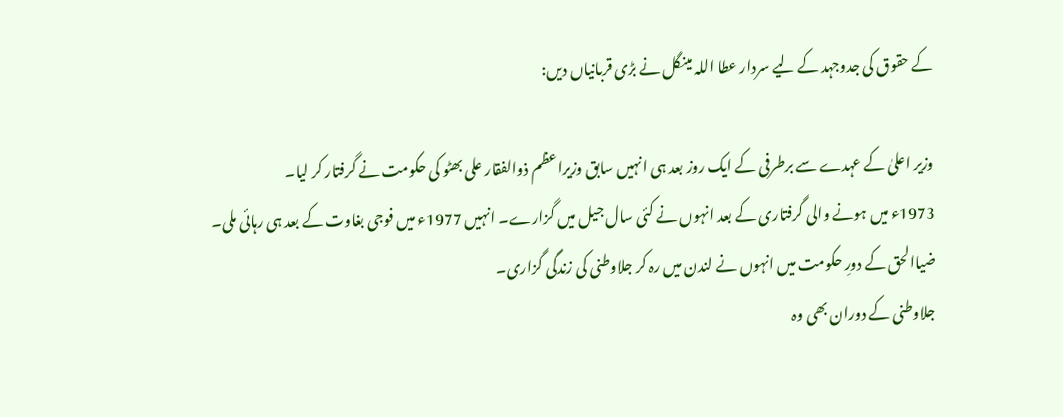کے حقوق کی جدوجہد کے لیے سردار عطا اللہ مینگل نے بڑی قربانیاں دیں:

وزیر اعلیٰ کے عہدے سے برطرفی کے ایک روز بعد ہی انہیں سابق وزیراعظم ذوالفقار علی بھٹو کی حکومت نے گرفتار کر لیا۔
1973ء میں ہونے والی گرفتاری کے بعد انہوں نے کئی سال جیل میں گزارے۔ انہیں 1977ء میں فوجی بغاوت کے بعد ہی رہائی ملی۔
ضیاالحق کے دورِ حکومت میں انہوں نے لندن میں رہ کر جلاوطنی کی زندگی گزاری۔
جلاوطنی کے دوران بھی وہ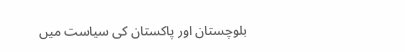بلوچستان اور پاکستان کی سیاست میں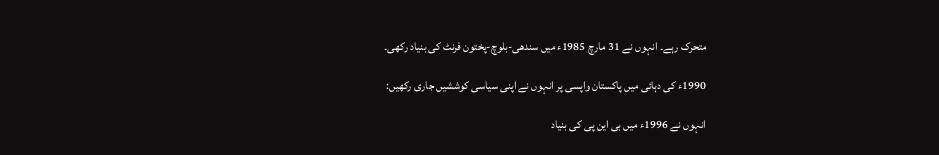متحرک رہے۔ انہوں نے 31 مارچ 1985ء میں سندھی-بلوچ-پختون فرنٹ کی بنیاد رکھی۔

1990ء کی دہائی میں پاکستان واپسی پر انہوں نے اپنی سیاسی کوششیں جاری رکھیں:

انہوں نے 1996ء میں بی این پی کی بنیاد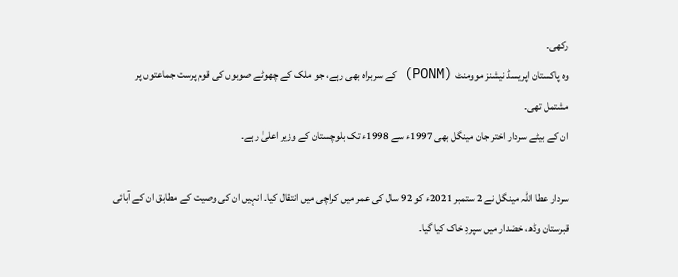رکھی۔
وہ پاکستان اپریسڈ نیشنز موومنٹ (PONM) کے سربراہ بھی رہے، جو ملک کے چھوٹے صوبوں کی قوم پرست جماعتوں پر مشتمل تھی۔
ان کے بیٹے سردار اختر جان مینگل بھی 1997ء سے 1998ء تک بلوچستان کے وزیر اعلیٰ رہے۔

سردار عطا اللہ مینگل نے 2 ستمبر 2021ء کو 92 سال کی عمر میں کراچی میں انتقال کیا۔ انہیں ان کی وصیت کے مطابق ان کے آبائی قبرستان وڈھ، خضدار میں سپردِ خاک کیا گیا۔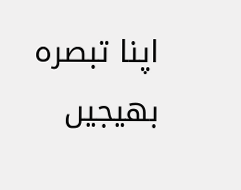اپنا تبصرہ بھیجیں